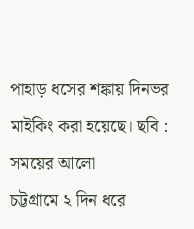পাহাড় ধসের শঙ্কায় দিনভর মাইকিং করা হয়েছে। ছবি : সময়ের আলো
চট্টগ্রামে ২ দিন ধরে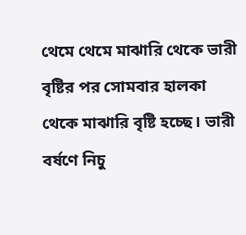থেমে থেমে মাঝারি থেকে ভারী বৃষ্টির পর সোমবার হালকা থেকে মাঝারি বৃষ্টি হচ্ছে। ভারী বর্ষণে নিচু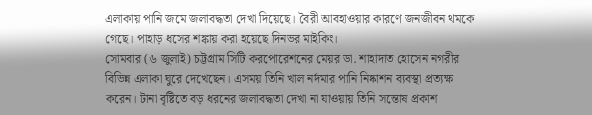এলাকায় পানি জমে জলাবদ্ধতা দেখা দিয়েছে। বৈরী আবহাওয়ার কারণে জনজীবন থমকে গেছে। পাহাড় ধসের শঙ্কায় করা হয়েছে দিনভর মাইকিং।
সোমবার (৬ জুলাই) চট্টগ্রাম সিটি করপোরেশনের মেয়র ডা. শাহাদাত হোসেন নগরীর বিভিন্ন এলাকা ঘুরে দেখেছেন। এসময় তিনি খাল নর্দমার পানি নিষ্কাশন ব্যবস্থা প্রত্যক্ষ করেন। টানা বৃষ্টিতে বড় ধরনের জলাবদ্ধতা দেখা না যাওয়ায় তিনি সন্তোষ প্রকাশ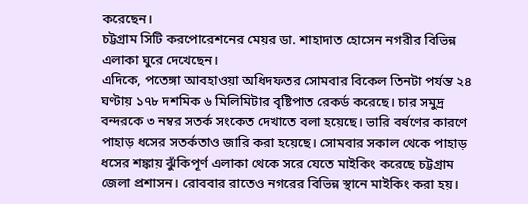করেছেন।
চট্টগ্রাম সিটি করপোরেশনের মেয়র ডা. শাহাদাত হোসেন নগরীর বিভিন্ন এলাকা ঘুরে দেখেছেন।
এদিকে, পতেঙ্গা আবহাওয়া অধিদফতর সোমবার বিকেল তিনটা পর্যন্ত ২৪ ঘণ্টায় ১৭৮ দশমিক ৬ মিলিমিটার বৃষ্টিপাত রেকর্ড করেছে। চার সমুদ্র বন্দরকে ৩ নম্বর সতর্ক সংকেত দেখাতে বলা হয়েছে। ভারি বর্ষণের কারণে পাহাড় ধসের সতর্কতাও জারি করা হয়েছে। সোমবার সকাল থেকে পাহাড় ধসের শঙ্কায় ঝুঁকিপূর্ণ এলাকা থেকে সরে যেতে মাইকিং করেছে চট্টগ্রাম জেলা প্রশাসন। রোববার রাতেও নগরের বিভিন্ন স্থানে মাইকিং করা হয়।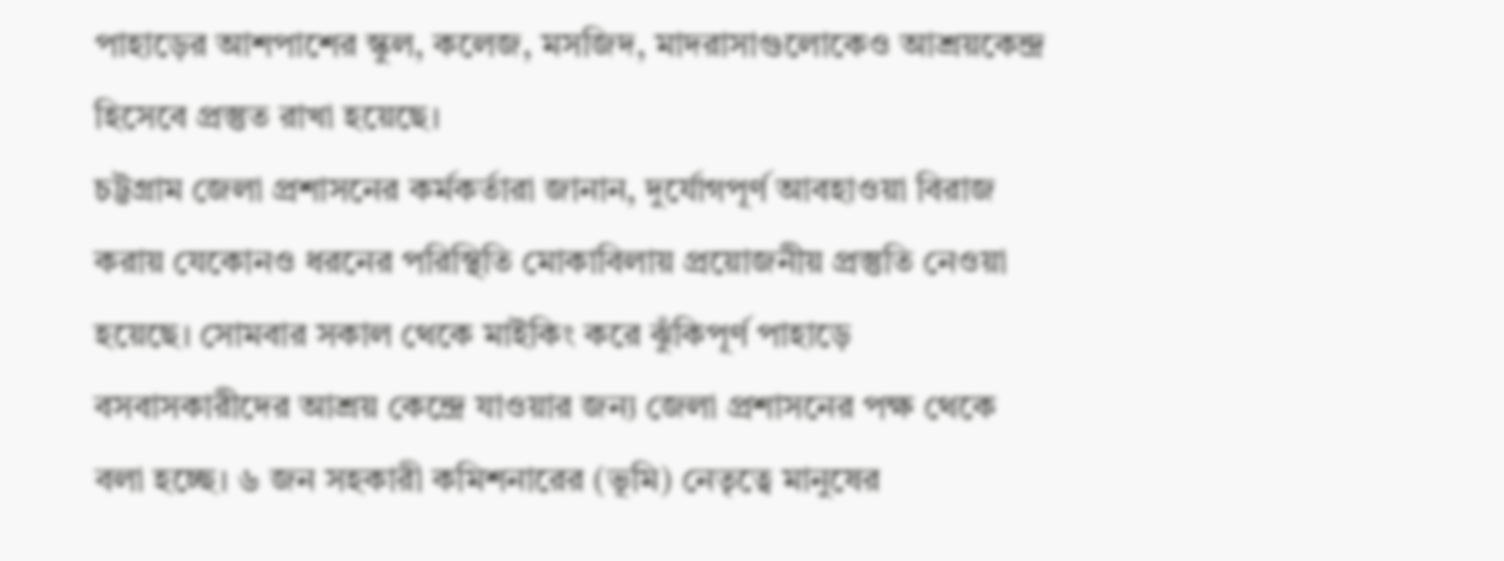পাহাড়ের আশপাশের স্কুল, কলেজ, মসজিদ, মাদরাসাগুলোকেও আশ্রয়কেন্দ্র হিসেবে প্রস্তুত রাখা হয়েছে।
চট্টগ্রাম জেলা প্রশাসনের কর্মকর্তারা জানান, দুর্যোগপূর্ণ আবহাওয়া বিরাজ করায় যেকোনও ধরনের পরিস্থিতি মোকাবিলায় প্রয়োজনীয় প্রস্তুতি নেওয়া হয়েছে। সোমবার সকাল থেকে মাইকিং করে ঝুঁকিপূর্ণ পাহাড়ে বসবাসকারীদের আশ্রয় কেন্দ্রে যাওয়ার জন্য জেলা প্রশাসনের পক্ষ থেকে বলা হচ্ছে। ৬ জন সহকারী কমিশনারের (ভূমি) নেতৃত্বে মানুষের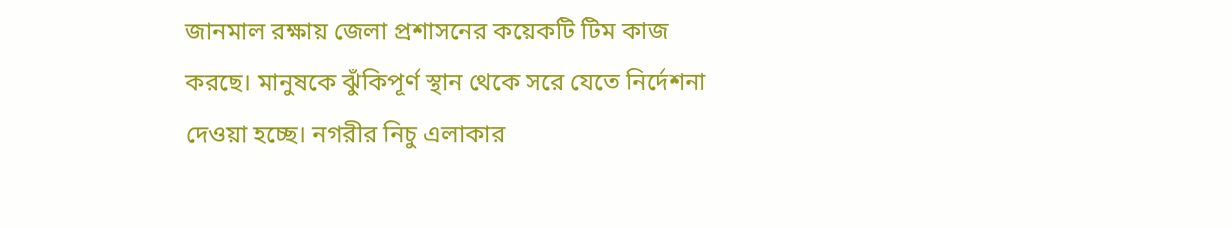জানমাল রক্ষায় জেলা প্রশাসনের কয়েকটি টিম কাজ করছে। মানুষকে ঝুঁকিপূর্ণ স্থান থেকে সরে যেতে নির্দেশনা দেওয়া হচ্ছে। নগরীর নিচু এলাকার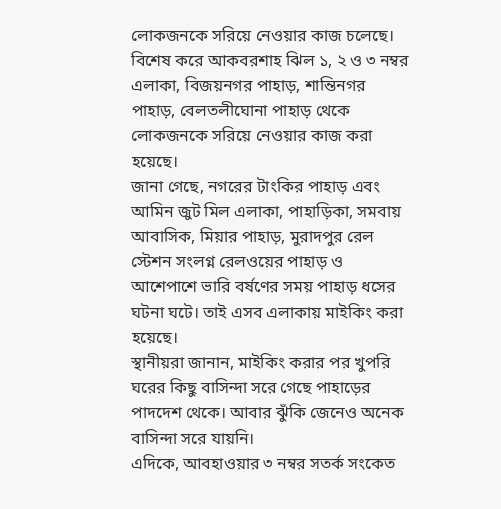লোকজনকে সরিয়ে নেওয়ার কাজ চলেছে। বিশেষ করে আকবরশাহ ঝিল ১, ২ ও ৩ নম্বর এলাকা, বিজয়নগর পাহাড়, শান্তিনগর পাহাড়, বেলতলীঘোনা পাহাড় থেকে লোকজনকে সরিয়ে নেওয়ার কাজ করা হয়েছে।
জানা গেছে, নগরের টাংকির পাহাড় এবং আমিন জুট মিল এলাকা, পাহাড়িকা, সমবায় আবাসিক, মিয়ার পাহাড়, মুরাদপুর রেল স্টেশন সংলগ্ন রেলওয়ের পাহাড় ও আশেপাশে ভারি বর্ষণের সময় পাহাড় ধসের ঘটনা ঘটে। তাই এসব এলাকায় মাইকিং করা হয়েছে।
স্থানীয়রা জানান, মাইকিং করার পর খুপরি ঘরের কিছু বাসিন্দা সরে গেছে পাহাড়ের পাদদেশ থেকে। আবার ঝুঁকি জেনেও অনেক বাসিন্দা সরে যায়নি।
এদিকে, আবহাওয়ার ৩ নম্বর সতর্ক সংকেত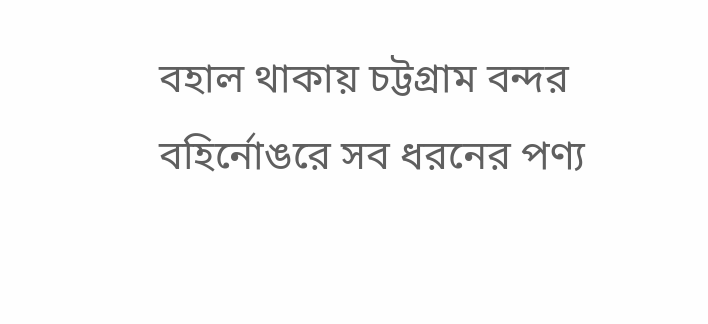বহাল থাকায় চট্টগ্রাম বন্দর বহির্নোঙরে সব ধরনের পণ্য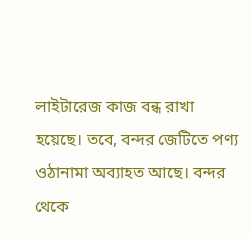লাইটারেজ কাজ বন্ধ রাখা হয়েছে। তবে, বন্দর জেটিতে পণ্য ওঠানামা অব্যাহত আছে। বন্দর থেকে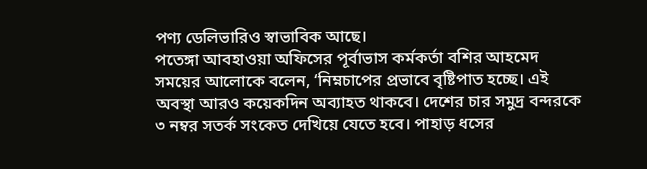পণ্য ডেলিভারিও স্বাভাবিক আছে।
পতেঙ্গা আবহাওয়া অফিসের পূর্বাভাস কর্মকর্তা বশির আহমেদ সময়ের আলোকে বলেন, ‘নিম্নচাপের প্রভাবে বৃষ্টিপাত হচ্ছে। এই অবস্থা আরও কয়েকদিন অব্যাহত থাকবে। দেশের চার সমুদ্র বন্দরকে ৩ নম্বর সতর্ক সংকেত দেখিয়ে যেতে হবে। পাহাড় ধসের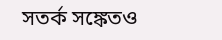সতর্ক সঙ্কেতও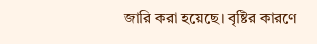জারি করা হয়েছে। বৃষ্টির কারণে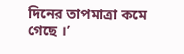দিনের তাপমাত্রা কমে গেছে ।’